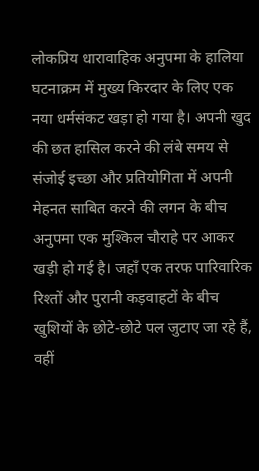लोकप्रिय धारावाहिक अनुपमा के हालिया घटनाक्रम में मुख्य किरदार के लिए एक नया धर्मसंकट खड़ा हो गया है। अपनी खुद की छत हासिल करने की लंबे समय से संजोई इच्छा और प्रतियोगिता में अपनी मेहनत साबित करने की लगन के बीच अनुपमा एक मुश्किल चौराहे पर आकर खड़ी हो गई है। जहाँ एक तरफ पारिवारिक रिश्तों और पुरानी कड़वाहटों के बीच खुशियों के छोटे-छोटे पल जुटाए जा रहे हैं, वहीं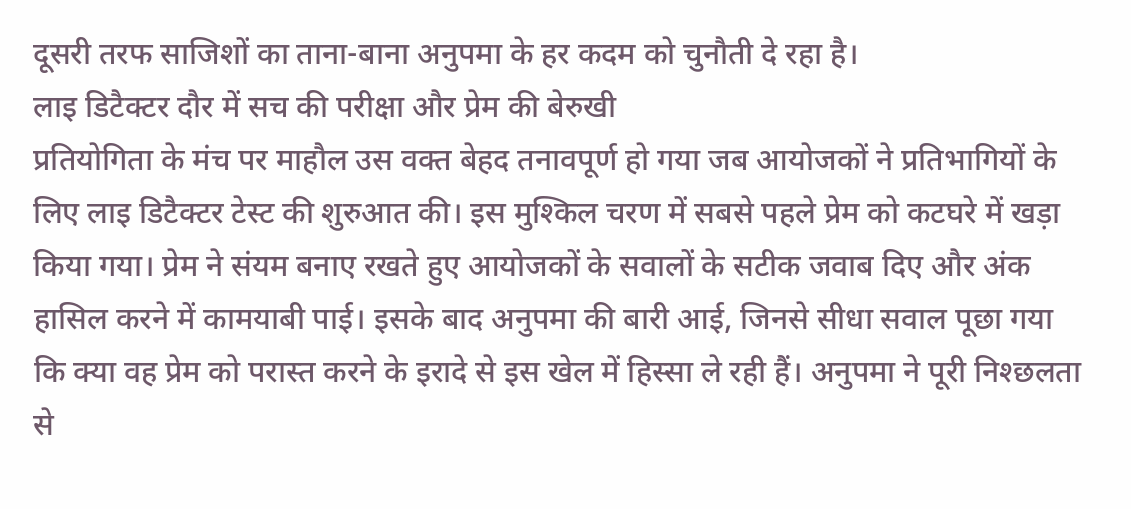दूसरी तरफ साजिशों का ताना-बाना अनुपमा के हर कदम को चुनौती दे रहा है।
लाइ डिटैक्टर दौर में सच की परीक्षा और प्रेम की बेरुखी
प्रतियोगिता के मंच पर माहौल उस वक्त बेहद तनावपूर्ण हो गया जब आयोजकों ने प्रतिभागियों के लिए लाइ डिटैक्टर टेस्ट की शुरुआत की। इस मुश्किल चरण में सबसे पहले प्रेम को कटघरे में खड़ा किया गया। प्रेम ने संयम बनाए रखते हुए आयोजकों के सवालों के सटीक जवाब दिए और अंक हासिल करने में कामयाबी पाई। इसके बाद अनुपमा की बारी आई, जिनसे सीधा सवाल पूछा गया कि क्या वह प्रेम को परास्त करने के इरादे से इस खेल में हिस्सा ले रही हैं। अनुपमा ने पूरी निश्छलता से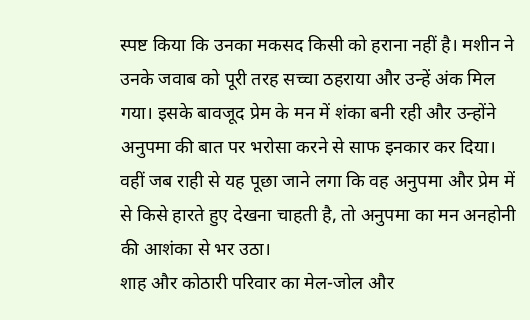स्पष्ट किया कि उनका मकसद किसी को हराना नहीं है। मशीन ने उनके जवाब को पूरी तरह सच्चा ठहराया और उन्हें अंक मिल गया। इसके बावजूद प्रेम के मन में शंका बनी रही और उन्होंने अनुपमा की बात पर भरोसा करने से साफ इनकार कर दिया। वहीं जब राही से यह पूछा जाने लगा कि वह अनुपमा और प्रेम में से किसे हारते हुए देखना चाहती है, तो अनुपमा का मन अनहोनी की आशंका से भर उठा।
शाह और कोठारी परिवार का मेल-जोल और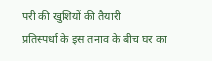परी की खुशियों की तैयारी
प्रतिस्पर्धा के इस तनाव के बीच घर का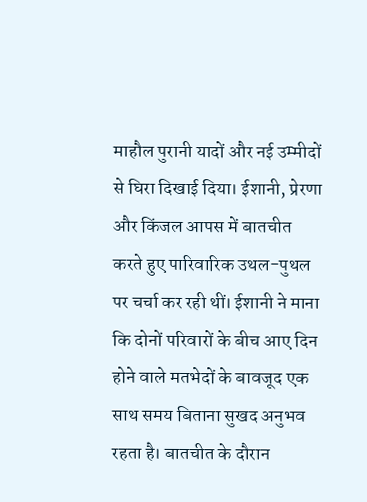माहौल पुरानी यादों और नई उम्मीदों से घिरा दिखाई दिया। ईशानी, प्रेरणा और किंजल आपस में बातचीत करते हुए पारिवारिक उथल-पुथल पर चर्चा कर रही थीं। ईशानी ने माना कि दोनों परिवारों के बीच आए दिन होने वाले मतभेदों के बावजूद एक साथ समय बिताना सुखद अनुभव रहता है। बातचीत के दौरान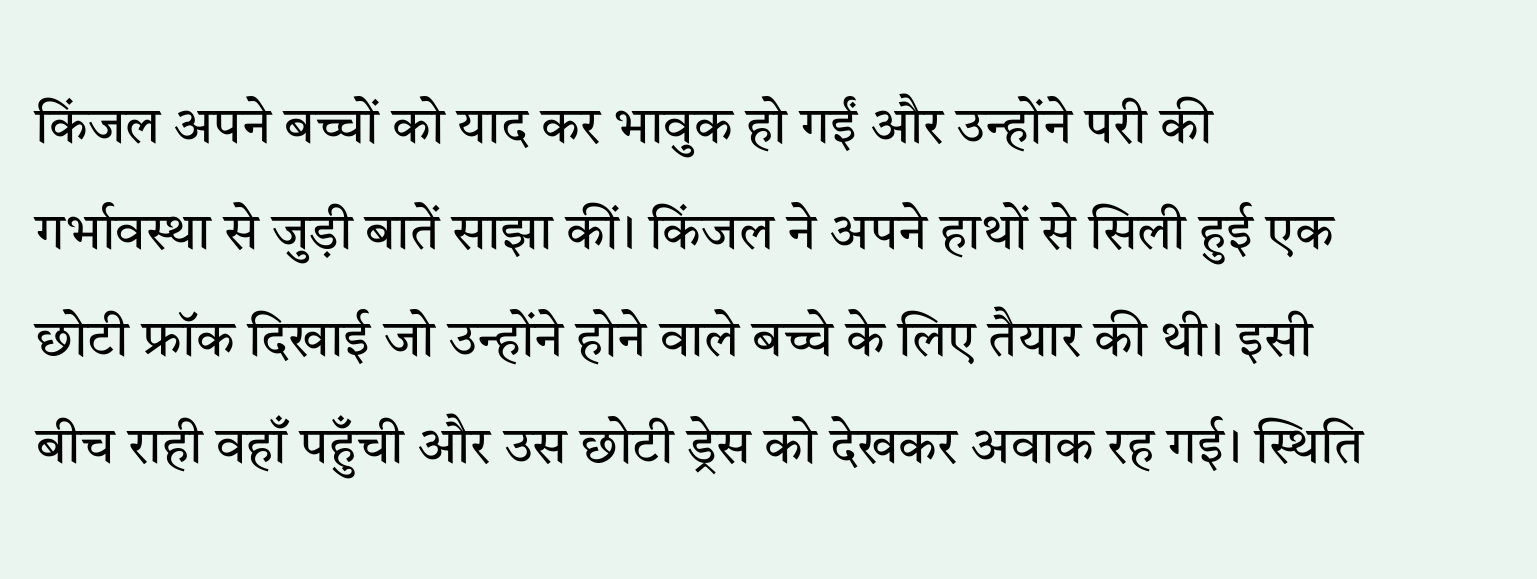किंजल अपने बच्चों को याद कर भावुक हो गईं और उन्होंने परी की गर्भावस्था से जुड़ी बातें साझा कीं। किंजल ने अपने हाथों से सिली हुई एक छोटी फ्रॉक दिखाई जो उन्होंने होने वाले बच्चे के लिए तैयार की थी। इसी बीच राही वहाँ पहुँची और उस छोटी ड्रेस को देखकर अवाक रह गई। स्थिति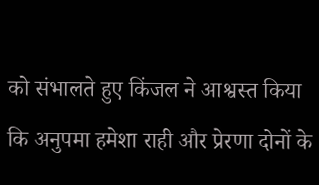को संभालते हुए किंजल ने आश्वस्त किया कि अनुपमा हमेशा राही और प्रेरणा दोनों के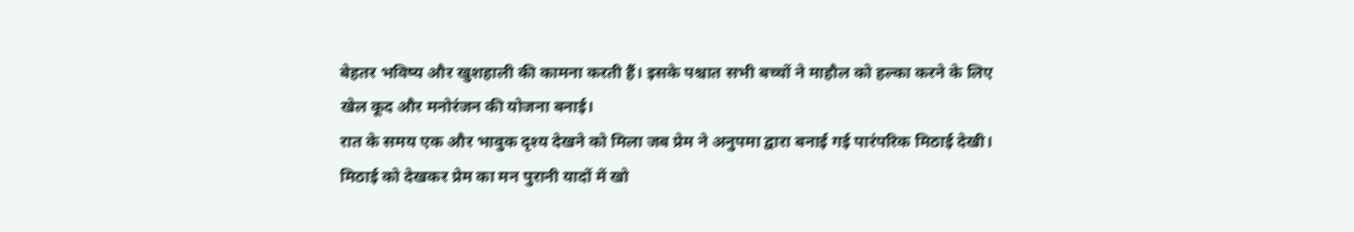बेहतर भविष्य और खुशहाली की कामना करती हैं। इसके पश्चात सभी बच्चों ने माहौल को हल्का करने के लिए खेल कूद और मनोरंजन की योजना बनाई।
रात के समय एक और भावुक दृश्य देखने को मिला जब प्रेम ने अनुपमा द्वारा बनाई गई पारंपरिक मिठाई देखी। मिठाई को देखकर प्रेम का मन पुरानी यादों में खो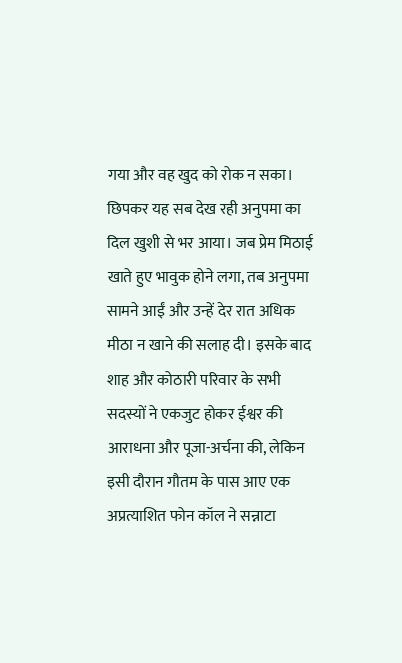गया और वह खुद को रोक न सका। छिपकर यह सब देख रही अनुपमा का दिल खुशी से भर आया। जब प्रेम मिठाई खाते हुए भावुक होने लगा, तब अनुपमा सामने आईं और उन्हें देर रात अधिक मीठा न खाने की सलाह दी। इसके बाद शाह और कोठारी परिवार के सभी सदस्यों ने एकजुट होकर ईश्वर की आराधना और पूजा-अर्चना की, लेकिन इसी दौरान गौतम के पास आए एक अप्रत्याशित फोन कॉल ने सन्नाटा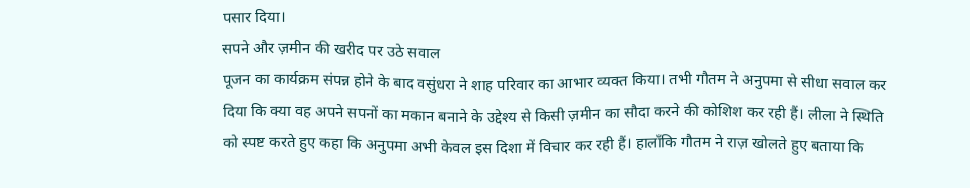पसार दिया।
सपने और ज़मीन की खरीद पर उठे सवाल
पूजन का कार्यक्रम संपन्न होने के बाद वसुंधरा ने शाह परिवार का आभार व्यक्त किया। तभी गौतम ने अनुपमा से सीधा सवाल कर दिया कि क्या वह अपने सपनों का मकान बनाने के उद्देश्य से किसी ज़मीन का सौदा करने की कोशिश कर रही हैं। लीला ने स्थिति को स्पष्ट करते हुए कहा कि अनुपमा अभी केवल इस दिशा में विचार कर रही हैं। हालाँकि गौतम ने राज़ खोलते हुए बताया कि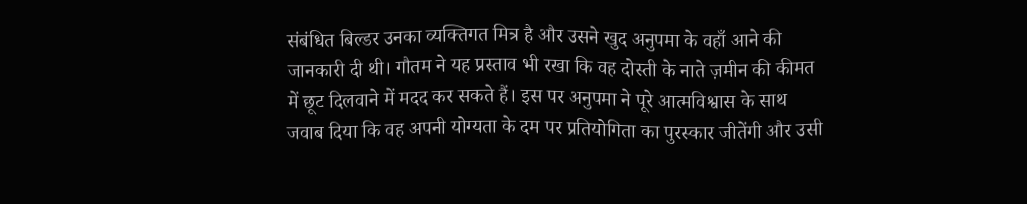संबंधित बिल्डर उनका व्यक्तिगत मित्र है और उसने खुद अनुपमा के वहाँ आने की जानकारी दी थी। गौतम ने यह प्रस्ताव भी रखा कि वह दोस्ती के नाते ज़मीन की कीमत में छूट दिलवाने में मदद कर सकते हैं। इस पर अनुपमा ने पूरे आत्मविश्वास के साथ जवाब दिया कि वह अपनी योग्यता के दम पर प्रतियोगिता का पुरस्कार जीतेंगी और उसी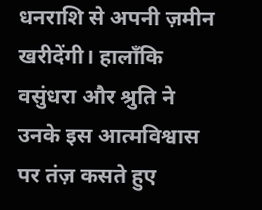धनराशि से अपनी ज़मीन खरीदेंगी। हालाँकि वसुंधरा और श्रुति ने उनके इस आत्मविश्वास पर तंज़ कसते हुए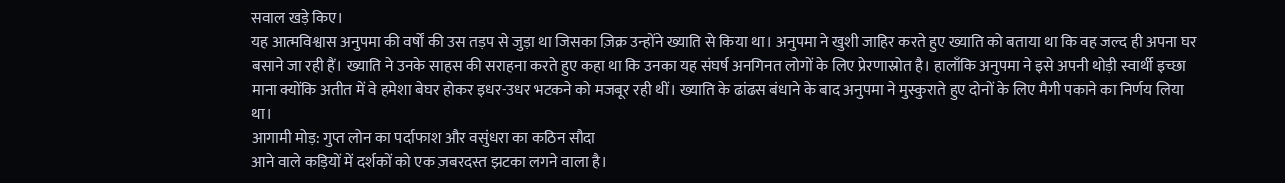सवाल खड़े किए।
यह आत्मविश्वास अनुपमा की वर्षों की उस तड़प से जुड़ा था जिसका ज़िक्र उन्होंने ख्याति से किया था। अनुपमा ने खुशी जाहिर करते हुए ख्याति को बताया था कि वह जल्द ही अपना घर बसाने जा रही हैं। ख्याति ने उनके साहस की सराहना करते हुए कहा था कि उनका यह संघर्ष अनगिनत लोगों के लिए प्रेरणास्रोत है। हालाँकि अनुपमा ने इसे अपनी थोड़ी स्वार्थी इच्छा माना क्योंकि अतीत में वे हमेशा बेघर होकर इधर-उधर भटकने को मजबूर रही थीं। ख्याति के ढांढस बंधाने के बाद अनुपमा ने मुस्कुराते हुए दोनों के लिए मैगी पकाने का निर्णय लिया था।
आगामी मोड़: गुप्त लोन का पर्दाफाश और वसुंधरा का कठिन सौदा
आने वाले कड़ियों में दर्शकों को एक ज़बरदस्त झटका लगने वाला है।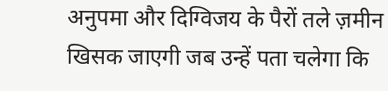अनुपमा और दिग्विजय के पैरों तले ज़मीन खिसक जाएगी जब उन्हें पता चलेगा कि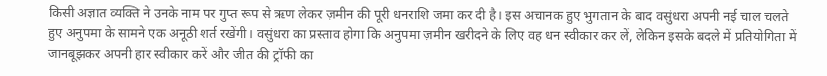किसी अज्ञात व्यक्ति ने उनके नाम पर गुप्त रूप से ऋण लेकर ज़मीन की पूरी धनराशि जमा कर दी है। इस अचानक हुए भुगतान के बाद वसुंधरा अपनी नई चाल चलते हुए अनुपमा के सामने एक अनूठी शर्त रखेंगी। वसुंधरा का प्रस्ताव होगा कि अनुपमा ज़मीन खरीदने के लिए वह धन स्वीकार कर लें, लेकिन इसके बदले में प्रतियोगिता में जानबूझकर अपनी हार स्वीकार करें और जीत की ट्रॉफी का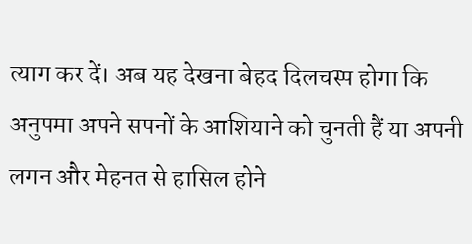त्याग कर दें। अब यह देखना बेहद दिलचस्प होगा कि अनुपमा अपने सपनों के आशियाने को चुनती हैं या अपनी लगन और मेहनत से हासिल होने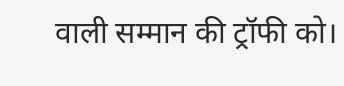वाली सम्मान की ट्रॉफी को।